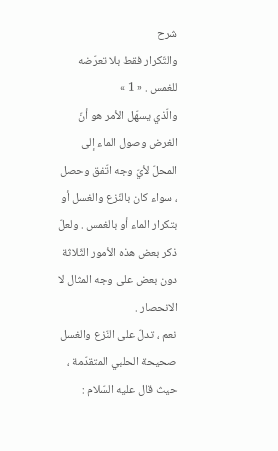شرح
والتّكرار فقط بلا تعرّضه للغمس . « 1 »
والّذي يسهّل الأمر هو أنّ الغرض وصول الماء إلى المحلّ لأيّ وجه اتّفق وحصل ، سواء كان بالنّزع والغسل أو بتكرار الماء أو بالغمس . ولعلّ ذكر بعض هذه الأمور الثّلاثة دون بعض على وجه المثال لا الانحصار .
نعم ، تدلّ على النّزع والغسل صحيحة الحلبي المتقدّمة ، حيث قال عليه السّلام :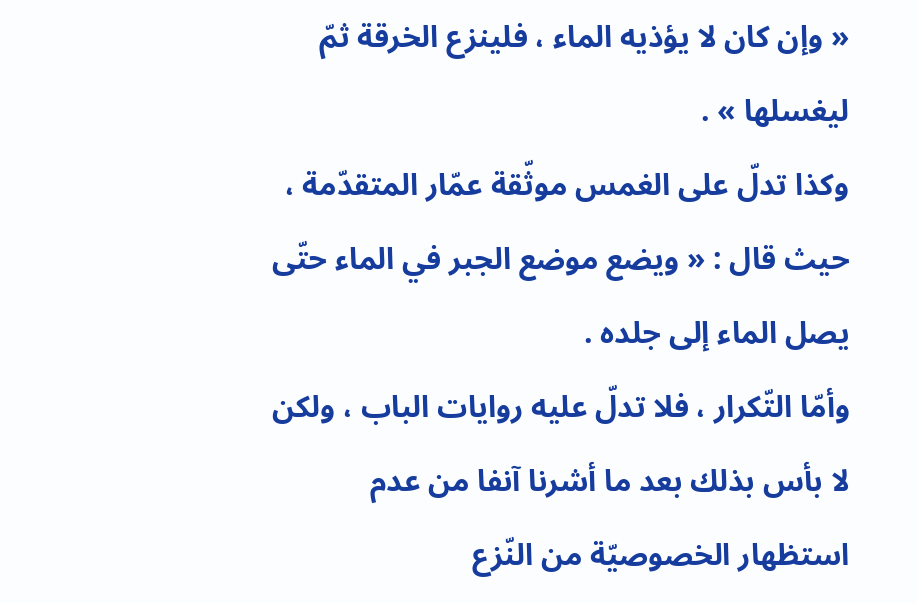« وإن كان لا يؤذيه الماء ، فلينزع الخرقة ثمّ ليغسلها » .
وكذا تدلّ على الغمس موثّقة عمّار المتقدّمة ، حيث قال : « ويضع موضع الجبر في الماء حتّى يصل الماء إلى جلده .
وأمّا التّكرار ، فلا تدلّ عليه روايات الباب ، ولكن لا بأس بذلك بعد ما أشرنا آنفا من عدم استظهار الخصوصيّة من النّزع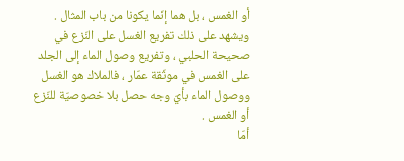أو الغمس ، بل هما إنّما يكونا من باب المثال .
ويشهد على ذلك تفريع الغسل على النّزع في صحيحة الحلبي ، وتفريع وصول الماء إلى الجلد على الغمس في موثّقة عمّار ، فالملاك هو الغسل ووصول الماء بأيّ وجه حصل بلا خصوصيّة للنّزع أو الغمس .
أمّا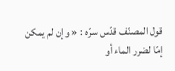قول المصنّف قدّس سرّه : « وإن لم يمكن إمّا لضرر الماء أو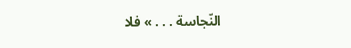النّجاسة . . . » فلا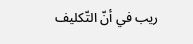ريب في أنّ التّكليف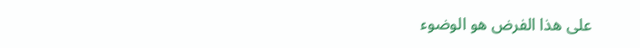على هذا الفرض هو الوضوء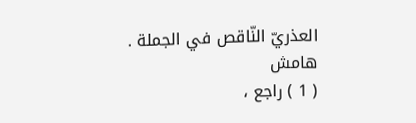العذريّ النّاقص في الجملة .
هامش
( 1 ) راجع ،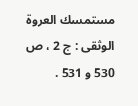مستمسك العروة الوثقى : ج 2 ، ص 530 و 531 .